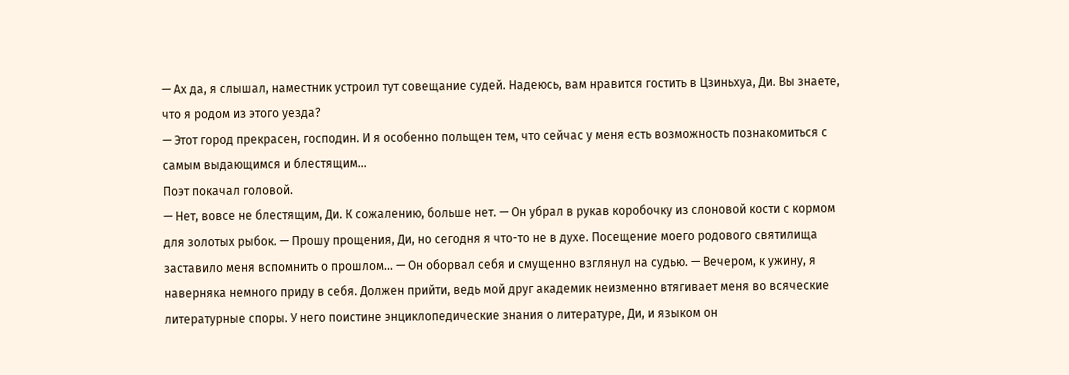— Ах да, я слышал, наместник устроил тут совещание судей. Надеюсь, вам нравится гостить в Цзиньхуа, Ди. Вы знаете, что я родом из этого уезда?
— Этот город прекрасен, господин. И я особенно польщен тем, что сейчас у меня есть возможность познакомиться с самым выдающимся и блестящим...
Поэт покачал головой.
— Нет, вовсе не блестящим, Ди. К сожалению, больше нет. — Он убрал в рукав коробочку из слоновой кости с кормом для золотых рыбок. — Прошу прощения, Ди, но сегодня я что-то не в духе. Посещение моего родового святилища заставило меня вспомнить о прошлом... — Он оборвал себя и смущенно взглянул на судью. — Вечером, к ужину, я наверняка немного приду в себя. Должен прийти, ведь мой друг академик неизменно втягивает меня во всяческие литературные споры. У него поистине энциклопедические знания о литературе, Ди, и языком он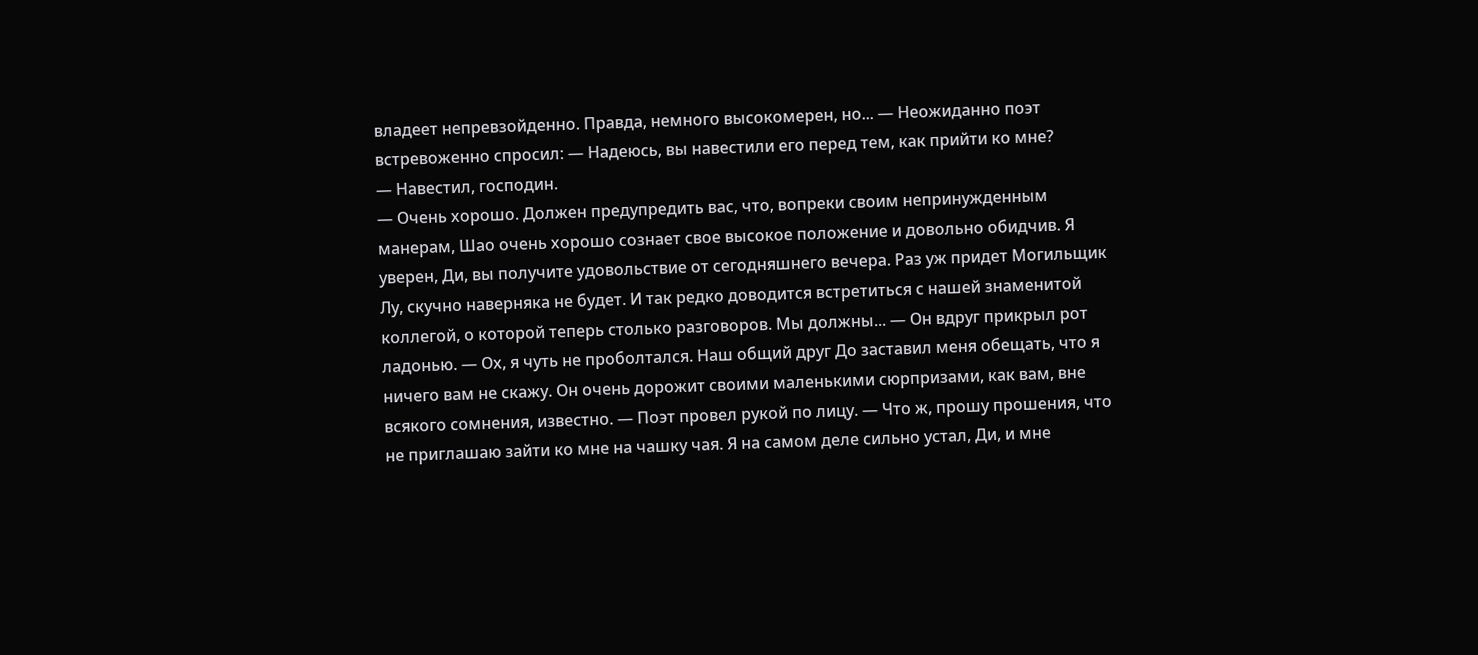владеет непревзойденно. Правда, немного высокомерен, но... — Неожиданно поэт встревоженно спросил: — Надеюсь, вы навестили его перед тем, как прийти ко мне?
— Навестил, господин.
— Очень хорошо. Должен предупредить вас, что, вопреки своим непринужденным манерам, Шао очень хорошо сознает свое высокое положение и довольно обидчив. Я уверен, Ди, вы получите удовольствие от сегодняшнего вечера. Раз уж придет Могильщик Лу, скучно наверняка не будет. И так редко доводится встретиться с нашей знаменитой коллегой, о которой теперь столько разговоров. Мы должны... — Он вдруг прикрыл рот ладонью. — Ох, я чуть не проболтался. Наш общий друг До заставил меня обещать, что я ничего вам не скажу. Он очень дорожит своими маленькими сюрпризами, как вам, вне всякого сомнения, известно. — Поэт провел рукой по лицу. — Что ж, прошу прошения, что не приглашаю зайти ко мне на чашку чая. Я на самом деле сильно устал, Ди, и мне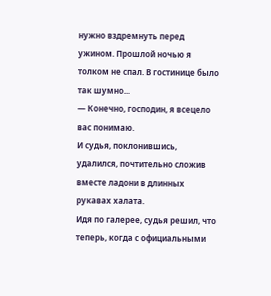нужно вздремнуть перед ужином. Прошлой ночью я толком не спал. В гостинице было так шумно...
— Конечно, господин, я всецело вас понимаю.
И судья, поклонившись, удалился, почтительно сложив вместе ладони в длинных рукавах халата.
Идя по галерее, судья решил, что теперь, когда с официальными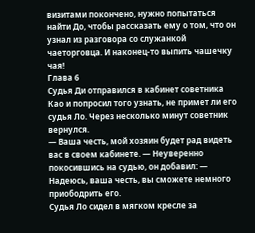визитами покончено, нужно попытаться найти До, чтобы рассказать ему о том, что он узнал из разговора со служанкой чаеторговца. И наконец-то выпить чашечку чая!
Глава 6
Судья Ди отправился в кабинет советника Као и попросил того узнать, не примет ли его судья Ло. Через несколько минут советник вернулся.
— Ваша честь, мой хозяин будет рад видеть вас в своем кабинете. — Неуверенно покосившись на судью, он добавил: — Надеюсь, ваша честь, вы сможете немного приободрить его.
Судья Ло сидел в мягком кресле за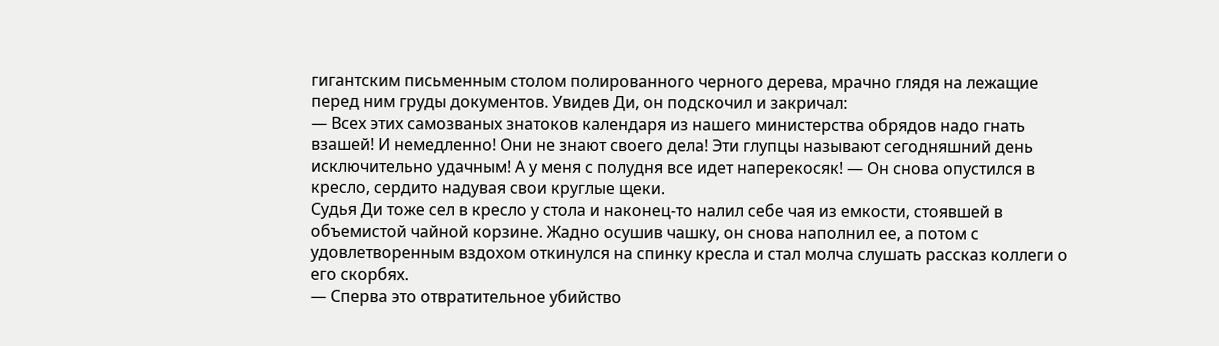гигантским письменным столом полированного черного дерева, мрачно глядя на лежащие перед ним груды документов. Увидев Ди, он подскочил и закричал:
— Всех этих самозваных знатоков календаря из нашего министерства обрядов надо гнать взашей! И немедленно! Они не знают своего дела! Эти глупцы называют сегодняшний день исключительно удачным! А у меня с полудня все идет наперекосяк! — Он снова опустился в кресло, сердито надувая свои круглые щеки.
Судья Ди тоже сел в кресло у стола и наконец-то налил себе чая из емкости, стоявшей в объемистой чайной корзине. Жадно осушив чашку, он снова наполнил ее, а потом с удовлетворенным вздохом откинулся на спинку кресла и стал молча слушать рассказ коллеги о его скорбях.
— Сперва это отвратительное убийство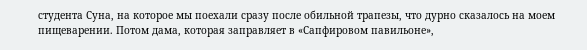студента Суна, на которое мы поехали сразу после обильной трапезы, что дурно сказалось на моем пищеварении. Потом дама, которая заправляет в «Сапфировом павильоне»,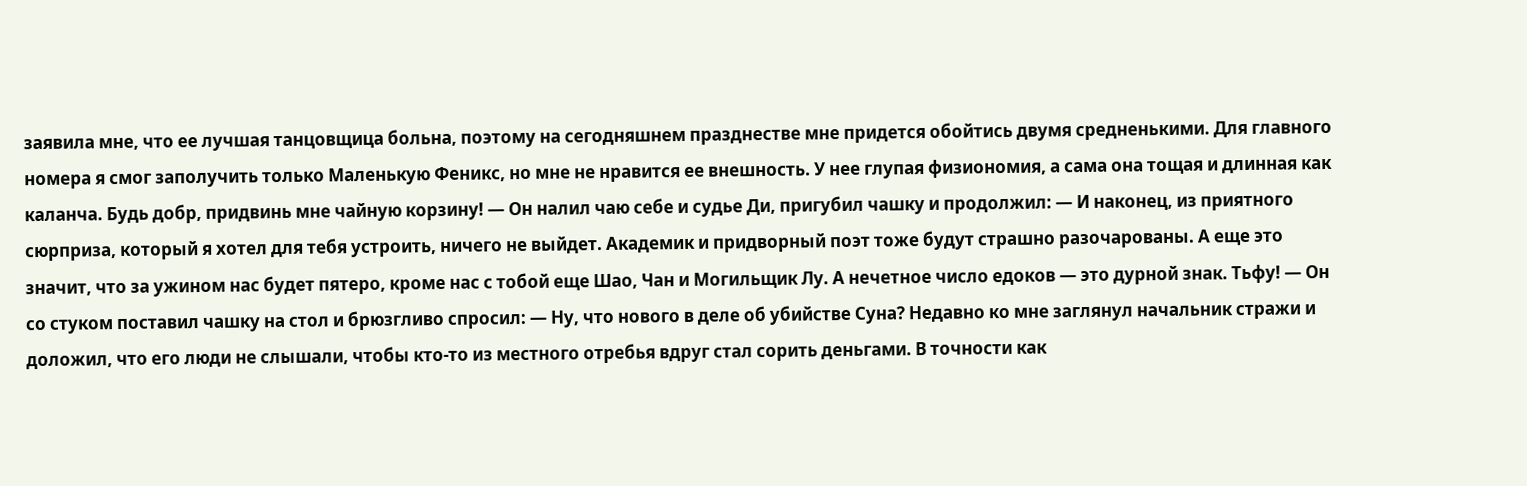заявила мне, что ее лучшая танцовщица больна, поэтому на сегодняшнем празднестве мне придется обойтись двумя средненькими. Для главного номера я смог заполучить только Маленькую Феникс, но мне не нравится ее внешность. У нее глупая физиономия, а сама она тощая и длинная как каланча. Будь добр, придвинь мне чайную корзину! — Он налил чаю себе и судье Ди, пригубил чашку и продолжил: — И наконец, из приятного сюрприза, который я хотел для тебя устроить, ничего не выйдет. Академик и придворный поэт тоже будут страшно разочарованы. А еще это значит, что за ужином нас будет пятеро, кроме нас с тобой еще Шао, Чан и Могильщик Лу. А нечетное число едоков — это дурной знак. Тьфу! — Он со стуком поставил чашку на стол и брюзгливо спросил: — Ну, что нового в деле об убийстве Суна? Недавно ко мне заглянул начальник стражи и доложил, что его люди не слышали, чтобы кто-то из местного отребья вдруг стал сорить деньгами. В точности как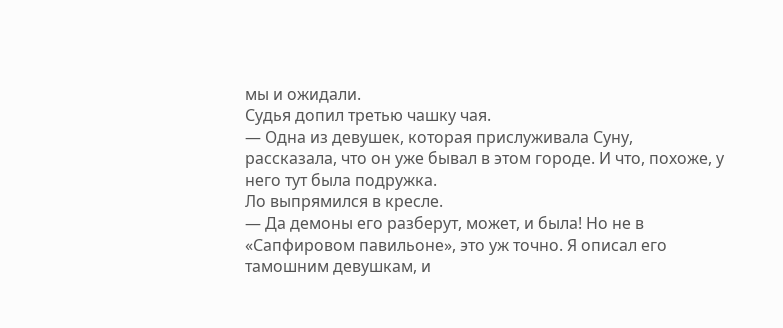мы и ожидали.
Судья допил третью чашку чая.
— Одна из девушек, которая прислуживала Суну, рассказала, что он уже бывал в этом городе. И что, похоже, у него тут была подружка.
Ло выпрямился в кресле.
— Да демоны его разберут, может, и была! Но не в «Сапфировом павильоне», это уж точно. Я описал его тамошним девушкам, и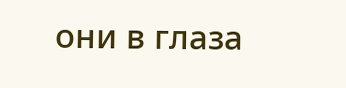они в глаза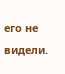его не видели.